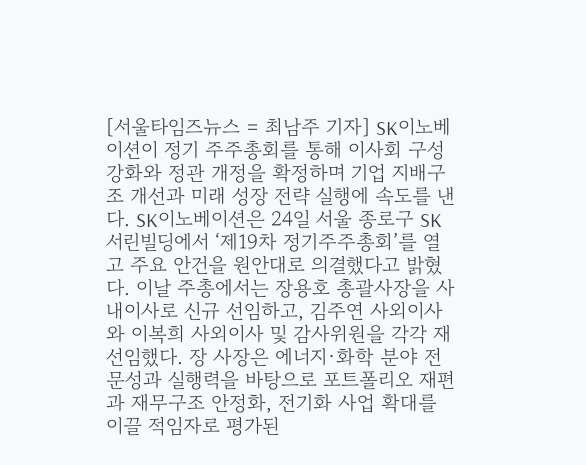[서울타임즈뉴스 = 최남주 기자] SK이노베이션이 정기 주주총회를 통해 이사회 구성 강화와 정관 개정을 확정하며 기업 지배구조 개선과 미래 성장 전략 실행에 속도를 낸다. SK이노베이션은 24일 서울 종로구 SK서린빌딩에서 ‘제19차 정기주주총회’를 열고 주요 안건을 원안대로 의결했다고 밝혔다. 이날 주총에서는 장용호 총괄사장을 사내이사로 신규 선임하고, 김주연 사외이사와 이복희 사외이사 및 감사위원을 각각 재선임했다. 장 사장은 에너지·화학 분야 전문성과 실행력을 바탕으로 포트폴리오 재편과 재무구조 안정화, 전기화 사업 확대를 이끌 적임자로 평가된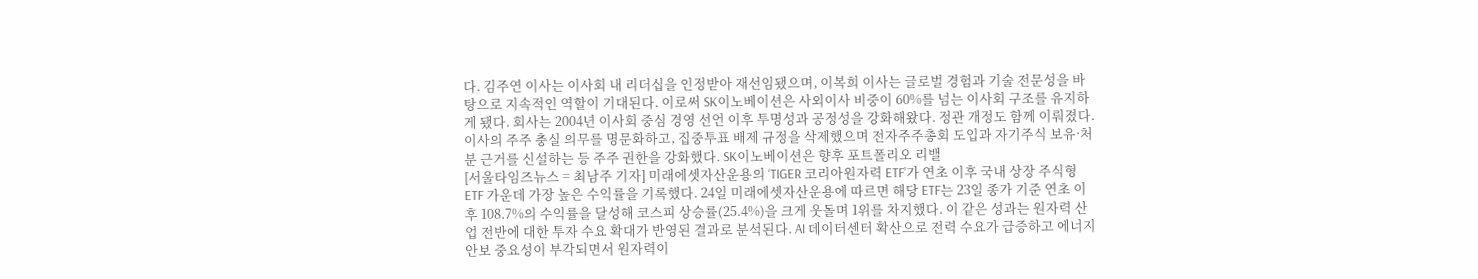다. 김주연 이사는 이사회 내 리더십을 인정받아 재선임됐으며, 이복희 이사는 글로벌 경험과 기술 전문성을 바탕으로 지속적인 역할이 기대된다. 이로써 SK이노베이션은 사외이사 비중이 60%를 넘는 이사회 구조를 유지하게 됐다. 회사는 2004년 이사회 중심 경영 선언 이후 투명성과 공정성을 강화해왔다. 정관 개정도 함께 이뤄졌다. 이사의 주주 충실 의무를 명문화하고, 집중투표 배제 규정을 삭제했으며 전자주주총회 도입과 자기주식 보유·처분 근거를 신설하는 등 주주 권한을 강화했다. SK이노베이션은 향후 포트폴리오 리밸
[서울타임즈뉴스 = 최남주 기자] 미래에셋자산운용의 ‘TIGER 코리아원자력 ETF’가 연초 이후 국내 상장 주식형 ETF 가운데 가장 높은 수익률을 기록했다. 24일 미래에셋자산운용에 따르면 해당 ETF는 23일 종가 기준 연초 이후 108.7%의 수익률을 달성해 코스피 상승률(25.4%)을 크게 웃돌며 1위를 차지했다. 이 같은 성과는 원자력 산업 전반에 대한 투자 수요 확대가 반영된 결과로 분석된다. AI 데이터센터 확산으로 전력 수요가 급증하고 에너지 안보 중요성이 부각되면서 원자력이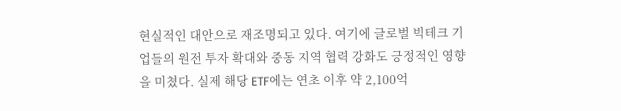현실적인 대안으로 재조명되고 있다. 여기에 글로벌 빅테크 기업들의 원전 투자 확대와 중동 지역 협력 강화도 긍정적인 영향을 미쳤다. 실제 해당 ETF에는 연초 이후 약 2,100억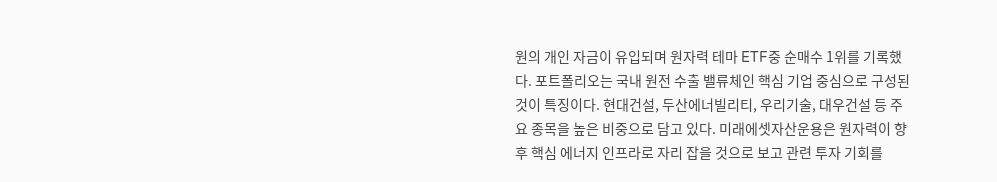원의 개인 자금이 유입되며 원자력 테마 ETF중 순매수 1위를 기록했다. 포트폴리오는 국내 원전 수출 밸류체인 핵심 기업 중심으로 구성된 것이 특징이다. 현대건설, 두산에너빌리티, 우리기술, 대우건설 등 주요 종목을 높은 비중으로 담고 있다. 미래에셋자산운용은 원자력이 향후 핵심 에너지 인프라로 자리 잡을 것으로 보고 관련 투자 기회를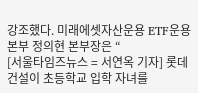강조했다. 미래에셋자산운용 ETF운용본부 정의현 본부장은 “
[서울타임즈뉴스 = 서연옥 기자] 롯데건설이 초등학교 입학 자녀를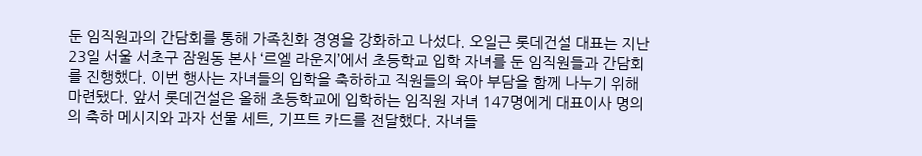둔 임직원과의 간담회를 통해 가족친화 경영을 강화하고 나섰다. 오일근 롯데건설 대표는 지난 23일 서울 서초구 잠원동 본사 ‘르엘 라운지’에서 초등학교 입학 자녀를 둔 임직원들과 간담회를 진행했다. 이번 행사는 자녀들의 입학을 축하하고 직원들의 육아 부담을 함께 나누기 위해 마련됐다. 앞서 롯데건설은 올해 초등학교에 입학하는 임직원 자녀 147명에게 대표이사 명의의 축하 메시지와 과자 선물 세트, 기프트 카드를 전달했다. 자녀들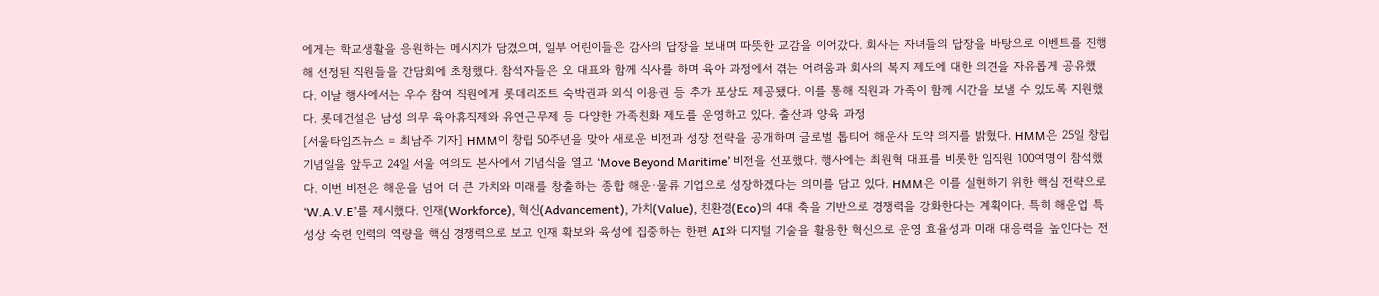에게는 학교생활을 응원하는 메시지가 담겼으며, 일부 어린이들은 감사의 답장을 보내며 따뜻한 교감을 이어갔다. 회사는 자녀들의 답장을 바탕으로 이벤트를 진행해 선정된 직원들을 간담회에 초청했다. 참석자들은 오 대표와 함께 식사를 하며 육아 과정에서 겪는 어려움과 회사의 복지 제도에 대한 의견을 자유롭게 공유했다. 이날 행사에서는 우수 참여 직원에게 롯데리조트 숙박권과 외식 이용권 등 추가 포상도 제공됐다. 이를 통해 직원과 가족이 함께 시간을 보낼 수 있도록 지원했다. 롯데건설은 남성 의무 육아휴직제와 유연근무제 등 다양한 가족친화 제도를 운영하고 있다. 출산과 양육 과정
[서울타임즈뉴스 = 최남주 기자] HMM이 창립 50주년을 맞아 새로운 비전과 성장 전략을 공개하며 글로벌 톱티어 해운사 도약 의지를 밝혔다. HMM은 25일 창립기념일을 앞두고 24일 서울 여의도 본사에서 기념식을 열고 ‘Move Beyond Maritime’ 비전을 선포했다. 행사에는 최원혁 대표를 비롯한 임직원 100여명이 참석했다. 이번 비전은 해운을 넘어 더 큰 가치와 미래를 창출하는 종합 해운·물류 기업으로 성장하겠다는 의미를 담고 있다. HMM은 이를 실현하기 위한 핵심 전략으로 ‘W.A.V.E’를 제시했다. 인재(Workforce), 혁신(Advancement), 가치(Value), 친환경(Eco)의 4대 축을 기반으로 경쟁력을 강화한다는 계획이다. 특히 해운업 특성상 숙련 인력의 역량을 핵심 경쟁력으로 보고 인재 확보와 육성에 집중하는 한편 AI와 디지털 기술을 활용한 혁신으로 운영 효율성과 미래 대응력을 높인다는 전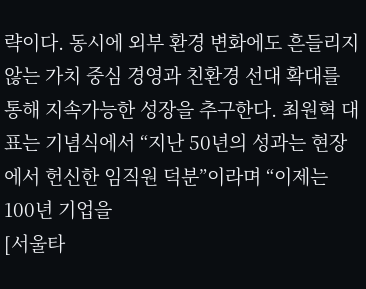략이다. 동시에 외부 환경 변화에도 흔들리지 않는 가치 중심 경영과 친환경 선대 확대를 통해 지속가능한 성장을 추구한다. 최원혁 대표는 기념식에서 “지난 50년의 성과는 현장에서 헌신한 임직원 덕분”이라며 “이제는 100년 기업을
[서울타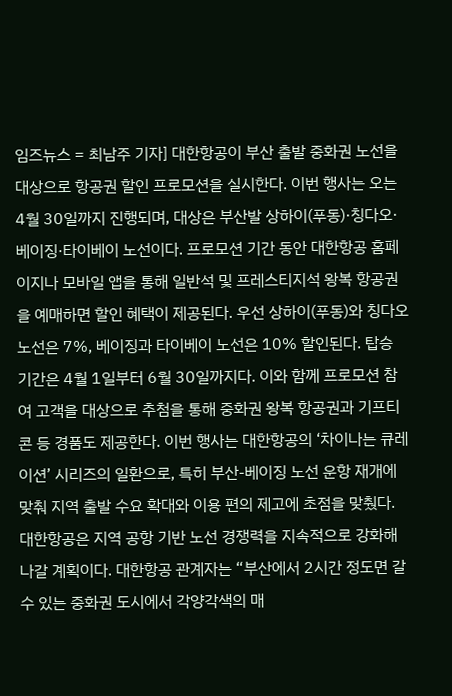임즈뉴스 = 최남주 기자] 대한항공이 부산 출발 중화권 노선을 대상으로 항공권 할인 프로모션을 실시한다. 이번 행사는 오는 4월 30일까지 진행되며, 대상은 부산발 상하이(푸동)·칭다오·베이징·타이베이 노선이다. 프로모션 기간 동안 대한항공 홈페이지나 모바일 앱을 통해 일반석 및 프레스티지석 왕복 항공권을 예매하면 할인 혜택이 제공된다. 우선 상하이(푸동)와 칭다오 노선은 7%, 베이징과 타이베이 노선은 10% 할인된다. 탑승 기간은 4월 1일부터 6월 30일까지다. 이와 함께 프로모션 참여 고객을 대상으로 추첨을 통해 중화권 왕복 항공권과 기프티콘 등 경품도 제공한다. 이번 행사는 대한항공의 ‘차이나는 큐레이션’ 시리즈의 일환으로, 특히 부산-베이징 노선 운항 재개에 맞춰 지역 출발 수요 확대와 이용 편의 제고에 초점을 맞췄다. 대한항공은 지역 공항 기반 노선 경쟁력을 지속적으로 강화해 나갈 계획이다. 대한항공 관계자는 “부산에서 2시간 정도면 갈 수 있는 중화권 도시에서 각양각색의 매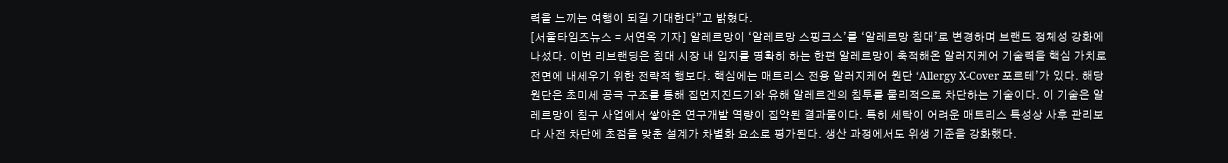력을 느끼는 여행이 되길 기대한다”고 밝혔다.
[서울타임즈뉴스 = 서연옥 기자] 알레르망이 ‘알레르망 스핑크스’를 ‘알레르망 침대’로 변경하며 브랜드 정체성 강화에 나섰다. 이번 리브랜딩은 침대 시장 내 입지를 명확히 하는 한편 알레르망이 축적해온 알러지케어 기술력을 핵심 가치로 전면에 내세우기 위한 전략적 행보다. 핵심에는 매트리스 전용 알러지케어 원단 ‘Allergy X-Cover 포르테’가 있다. 해당 원단은 초미세 공극 구조를 통해 집먼지진드기와 유해 알레르겐의 침투를 물리적으로 차단하는 기술이다. 이 기술은 알레르망이 침구 사업에서 쌓아온 연구개발 역량이 집약된 결과물이다. 특히 세탁이 어려운 매트리스 특성상 사후 관리보다 사전 차단에 초점을 맞춘 설계가 차별화 요소로 평가된다. 생산 과정에서도 위생 기준을 강화했다.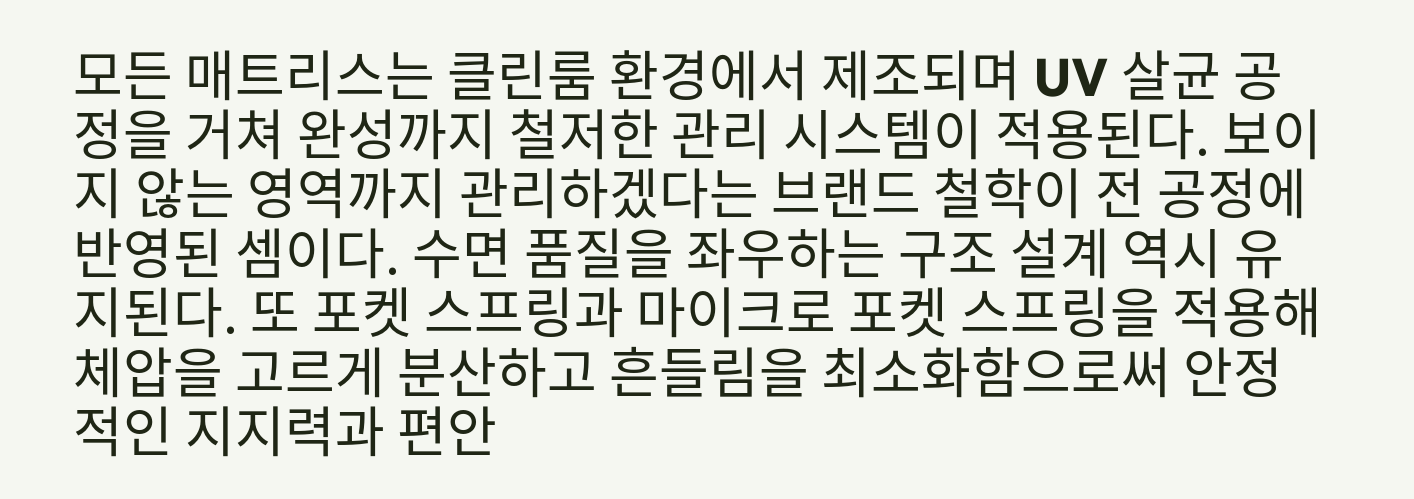모든 매트리스는 클린룸 환경에서 제조되며 UV 살균 공정을 거쳐 완성까지 철저한 관리 시스템이 적용된다. 보이지 않는 영역까지 관리하겠다는 브랜드 철학이 전 공정에 반영된 셈이다. 수면 품질을 좌우하는 구조 설계 역시 유지된다. 또 포켓 스프링과 마이크로 포켓 스프링을 적용해 체압을 고르게 분산하고 흔들림을 최소화함으로써 안정적인 지지력과 편안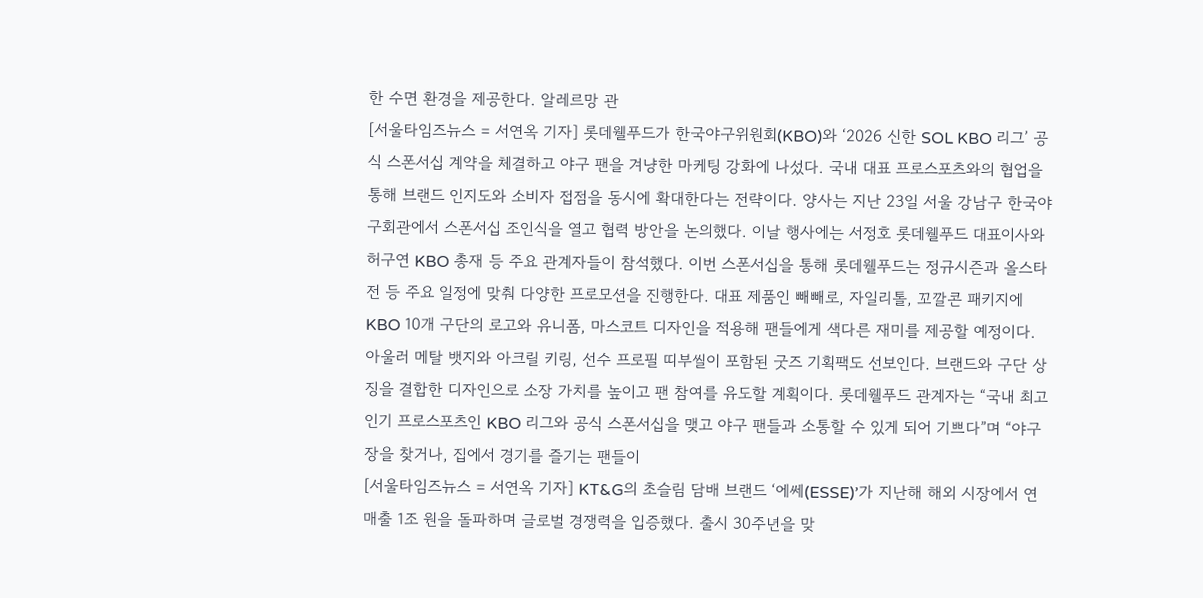한 수면 환경을 제공한다. 알레르망 관
[서울타임즈뉴스 = 서연옥 기자] 롯데웰푸드가 한국야구위원회(KBO)와 ‘2026 신한 SOL KBO 리그’ 공식 스폰서십 계약을 체결하고 야구 팬을 겨냥한 마케팅 강화에 나섰다. 국내 대표 프로스포츠와의 협업을 통해 브랜드 인지도와 소비자 접점을 동시에 확대한다는 전략이다. 양사는 지난 23일 서울 강남구 한국야구회관에서 스폰서십 조인식을 열고 협력 방안을 논의했다. 이날 행사에는 서정호 롯데웰푸드 대표이사와 허구연 KBO 총재 등 주요 관계자들이 참석했다. 이번 스폰서십을 통해 롯데웰푸드는 정규시즌과 올스타전 등 주요 일정에 맞춰 다양한 프로모션을 진행한다. 대표 제품인 빼빼로, 자일리톨, 꼬깔콘 패키지에 KBO 10개 구단의 로고와 유니폼, 마스코트 디자인을 적용해 팬들에게 색다른 재미를 제공할 예정이다. 아울러 메탈 뱃지와 아크릴 키링, 선수 프로필 띠부씰이 포함된 굿즈 기획팩도 선보인다. 브랜드와 구단 상징을 결합한 디자인으로 소장 가치를 높이고 팬 참여를 유도할 계획이다. 롯데웰푸드 관계자는 “국내 최고 인기 프로스포츠인 KBO 리그와 공식 스폰서십을 맺고 야구 팬들과 소통할 수 있게 되어 기쁘다”며 “야구장을 찾거나, 집에서 경기를 즐기는 팬들이
[서울타임즈뉴스 = 서연옥 기자] KT&G의 초슬림 담배 브랜드 ‘에쎄(ESSE)’가 지난해 해외 시장에서 연 매출 1조 원을 돌파하며 글로벌 경쟁력을 입증했다. 출시 30주년을 맞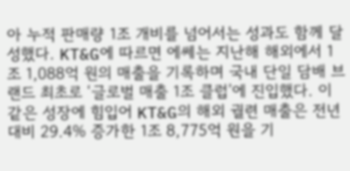아 누적 판매량 1조 개비를 넘어서는 성과도 함께 달성했다. KT&G에 따르면 에쎄는 지난해 해외에서 1조 1,088억 원의 매출을 기록하며 국내 단일 담배 브랜드 최초로 ‘글로벌 매출 1조 클럽’에 진입했다. 이 같은 성장에 힘입어 KT&G의 해외 궐련 매출은 전년 대비 29.4% 증가한 1조 8,775억 원을 기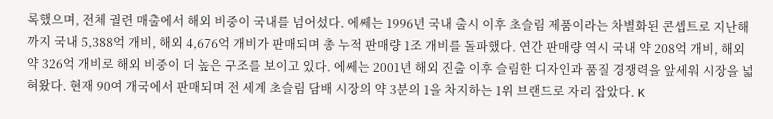록했으며, 전체 궐련 매출에서 해외 비중이 국내를 넘어섰다. 에쎄는 1996년 국내 출시 이후 초슬림 제품이라는 차별화된 콘셉트로 지난해까지 국내 5,388억 개비, 해외 4,676억 개비가 판매되며 총 누적 판매량 1조 개비를 돌파했다. 연간 판매량 역시 국내 약 208억 개비, 해외 약 326억 개비로 해외 비중이 더 높은 구조를 보이고 있다. 에쎄는 2001년 해외 진출 이후 슬림한 디자인과 품질 경쟁력을 앞세워 시장을 넓혀왔다. 현재 90여 개국에서 판매되며 전 세계 초슬림 담배 시장의 약 3분의 1을 차지하는 1위 브랜드로 자리 잡았다. K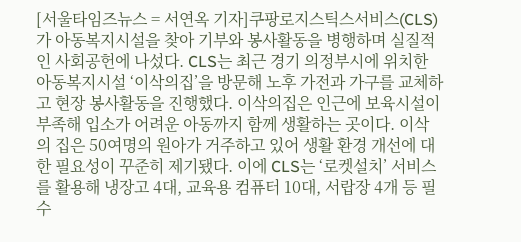[서울타임즈뉴스 = 서연옥 기자]쿠팡로지스틱스서비스(CLS)가 아동복지시설을 찾아 기부와 봉사활동을 병행하며 실질적인 사회공헌에 나섰다. CLS는 최근 경기 의정부시에 위치한 아동복지시설 ‘이삭의집’을 방문해 노후 가전과 가구를 교체하고 현장 봉사활동을 진행했다. 이삭의집은 인근에 보육시설이 부족해 입소가 어려운 아동까지 함께 생활하는 곳이다. 이삭의 집은 50여명의 원아가 거주하고 있어 생활 환경 개선에 대한 필요성이 꾸준히 제기됐다. 이에 CLS는 ‘로켓설치’ 서비스를 활용해 냉장고 4대, 교육용 컴퓨터 10대, 서랍장 4개 등 필수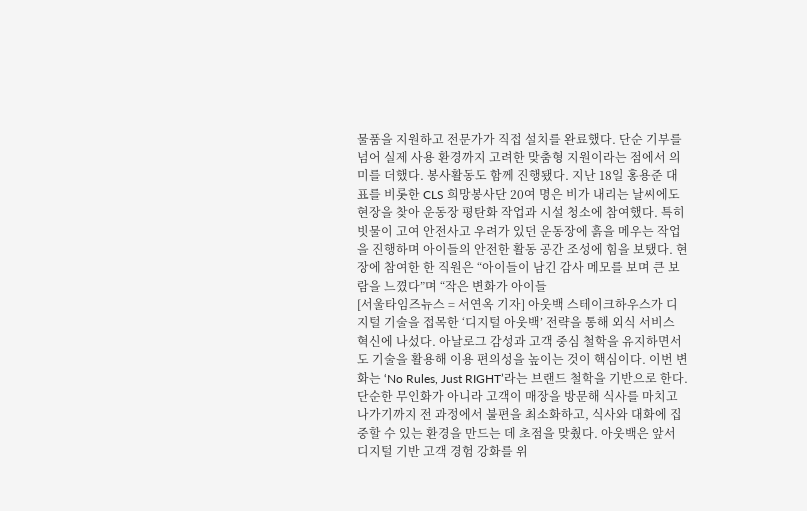물품을 지원하고 전문가가 직접 설치를 완료했다. 단순 기부를 넘어 실제 사용 환경까지 고려한 맞춤형 지원이라는 점에서 의미를 더했다. 봉사활동도 함께 진행됐다. 지난 18일 홍용준 대표를 비롯한 CLS 희망봉사단 20여 명은 비가 내리는 날씨에도 현장을 찾아 운동장 평탄화 작업과 시설 청소에 참여했다. 특히 빗물이 고여 안전사고 우려가 있던 운동장에 흙을 메우는 작업을 진행하며 아이들의 안전한 활동 공간 조성에 힘을 보탰다. 현장에 참여한 한 직원은 “아이들이 남긴 감사 메모를 보며 큰 보람을 느꼈다”며 “작은 변화가 아이들
[서울타임즈뉴스 = 서연옥 기자] 아웃백 스테이크하우스가 디지털 기술을 접목한 ‘디지털 아웃백’ 전략을 통해 외식 서비스 혁신에 나섰다. 아날로그 감성과 고객 중심 철학을 유지하면서도 기술을 활용해 이용 편의성을 높이는 것이 핵심이다. 이번 변화는 ‘No Rules, Just RIGHT’라는 브랜드 철학을 기반으로 한다. 단순한 무인화가 아니라 고객이 매장을 방문해 식사를 마치고 나가기까지 전 과정에서 불편을 최소화하고, 식사와 대화에 집중할 수 있는 환경을 만드는 데 초점을 맞췄다. 아웃백은 앞서 디지털 기반 고객 경험 강화를 위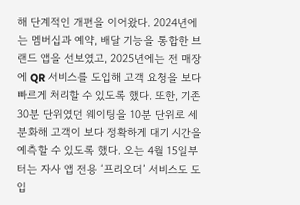해 단계적인 개편을 이어왔다. 2024년에는 멤버십과 예약, 배달 기능을 통합한 브랜드 앱을 선보였고, 2025년에는 전 매장에 QR 서비스를 도입해 고객 요청을 보다 빠르게 처리할 수 있도록 했다. 또한, 기존 30분 단위였던 웨이팅을 10분 단위로 세분화해 고객이 보다 정확하게 대기 시간을 예측할 수 있도록 했다. 오는 4월 15일부터는 자사 앱 전용 ‘프리오더’ 서비스도 도입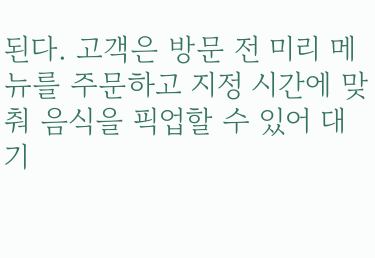된다. 고객은 방문 전 미리 메뉴를 주문하고 지정 시간에 맞춰 음식을 픽업할 수 있어 대기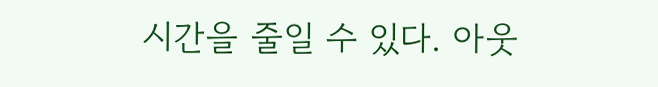시간을 줄일 수 있다. 아웃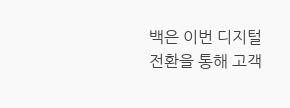백은 이번 디지털 전환을 통해 고객